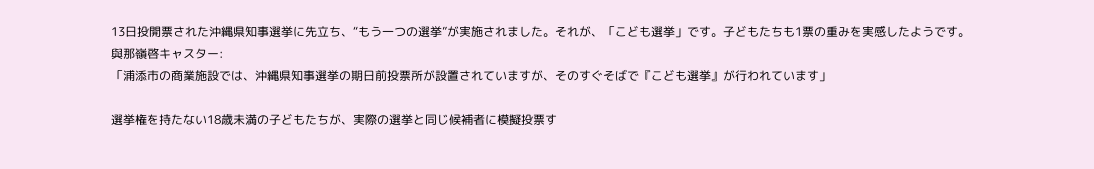13日投開票された沖縄県知事選挙に先立ち、“もう一つの選挙”が実施されました。それが、「こども選挙」です。子どもたちも1票の重みを実感したようです。
與那嶺啓キャスター:
「浦添市の商業施設では、沖縄県知事選挙の期日前投票所が設置されていますが、そのすぐそばで『こども選挙』が行われています」

選挙権を持たない18歳未満の子どもたちが、実際の選挙と同じ候補者に模擬投票す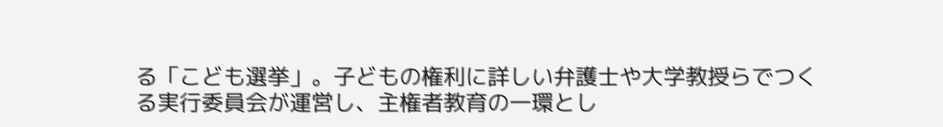る「こども選挙」。子どもの権利に詳しい弁護士や大学教授らでつくる実行委員会が運営し、主権者教育の一環とし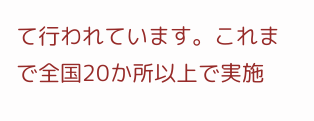て行われています。これまで全国20か所以上で実施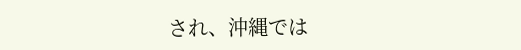され、沖縄では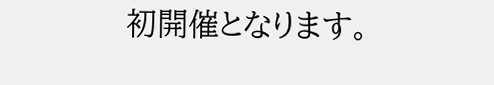初開催となります。